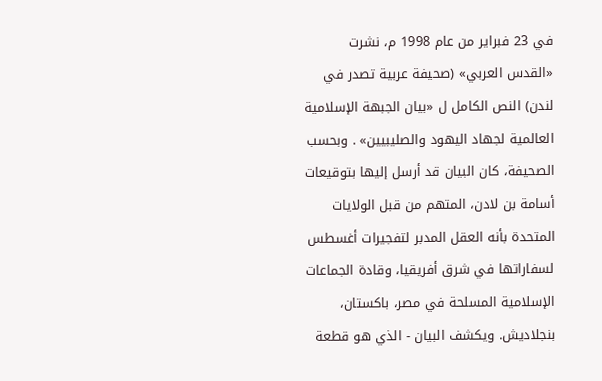في 23 فبراير من عام 1998 م، نشرت «القدس العربي» (صحيفة عربية تصدر في لندن) النص الكامل ل «بيان الجبهة الإسلامية العالمية لجهاد اليهود والصليبيين» . وبحسب الصحيفة، كان البيان قد أرسل إليها بتوقيعات أسامة بن لادن، المتهم من قبل الولايات المتحدة بأنه العقل المدبر لتفجيرات أغسطس لسفاراتها في شرق أفريقيا، وقادة الجماعات الإسلامية المسلحة في مصر، باکستان، بنجلاديش. ويكشف البيان - الذي هو قطعة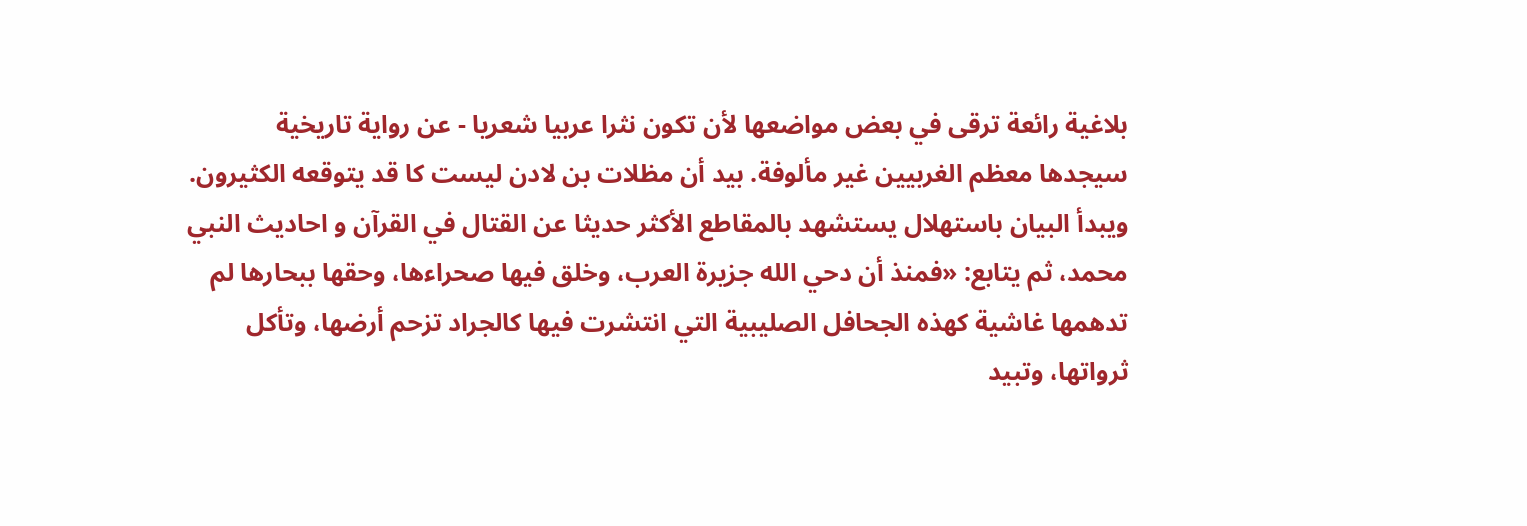بلاغية رائعة ترقى في بعض مواضعها لأن تكون نثرا عربيا شعريا - عن رواية تاريخية سيجدها معظم الغربيين غير مألوفة. بيد أن مظلات بن لادن ليست کا قد يتوقعه الكثيرون.
ويبدأ البيان باستهلال يستشهد بالمقاطع الأكثر حديثا عن القتال في القرآن و احاديث النبي محمد، ثم يتابع: «فمنذ أن دحي الله جزيرة العرب، وخلق فيها صحراءها، وحقها ببحارها لم تدهمها غاشية كهذه الجحافل الصليبية التي انتشرت فيها كالجراد تزحم أرضها، وتأكل ثرواتها، وتبيد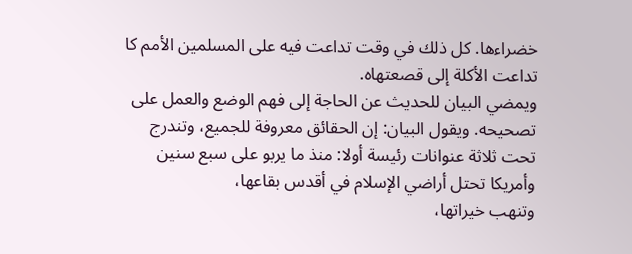خضراءها. كل ذلك في وقت تداعت فيه على المسلمين الأمم کا تداعت الأكلة إلى قصعتهاه.
ويمضي البيان للحديث عن الحاجة إلى فهم الوضع والعمل على تصحيحه. ويقول البيان: إن الحقائق معروفة للجميع، وتندرج تحت ثلاثة عنوانات رئيسة أولا: منذ ما يربو على سبع سنين وأمريكا تحتل أراضي الإسلام في أقدس بقاعها،
وتنهب خيراتها،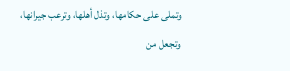وتملى على حكامها، وتذل أهلها، وترعب جيرانها، وتجعل من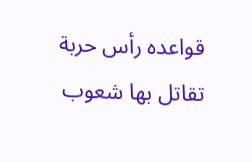قواعده رأس حربة تقاتل بها شعوب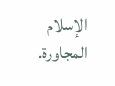الإسلام المجاورة.